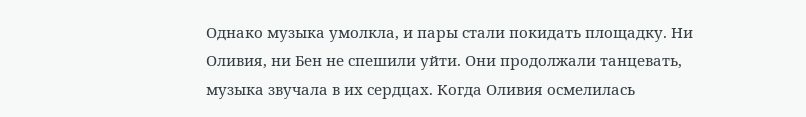Однако музыка умолкла, и пары стали покидать площадку. Ни Оливия, ни Бен не спешили уйти. Они продолжали танцевать, музыка звучала в их сердцах. Когда Оливия осмелилась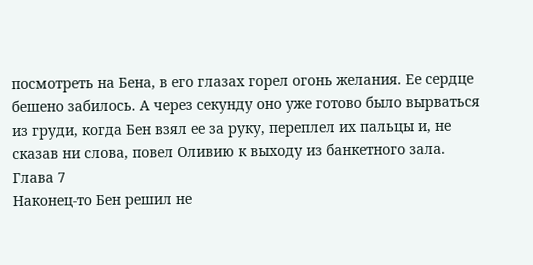посмотреть на Бена, в его глазах горел огонь желания. Ее сердце бешено забилось. А через секунду оно уже готово было вырваться из груди, когда Бен взял ее за руку, переплел их пальцы и, не сказав ни слова, повел Оливию к выходу из банкетного зала.
Глава 7
Наконец-то Бен решил не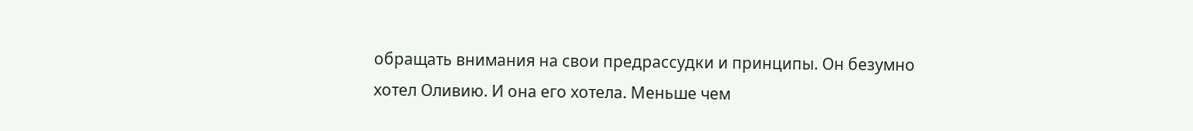обращать внимания на свои предрассудки и принципы. Он безумно хотел Оливию. И она его хотела. Меньше чем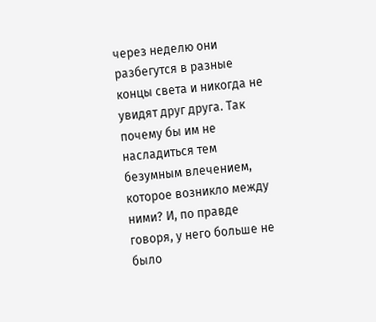через неделю они разбегутся в разные концы света и никогда не увидят друг друга. Так почему бы им не насладиться тем безумным влечением, которое возникло между ними? И, по правде говоря, у него больше не было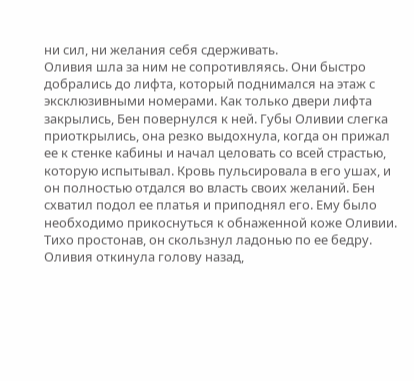ни сил, ни желания себя сдерживать.
Оливия шла за ним не сопротивляясь. Они быстро добрались до лифта, который поднимался на этаж с эксклюзивными номерами. Как только двери лифта закрылись, Бен повернулся к ней. Губы Оливии слегка приоткрылись, она резко выдохнула, когда он прижал ее к стенке кабины и начал целовать со всей страстью, которую испытывал. Кровь пульсировала в его ушах, и он полностью отдался во власть своих желаний. Бен схватил подол ее платья и приподнял его. Ему было необходимо прикоснуться к обнаженной коже Оливии. Тихо простонав, он скользнул ладонью по ее бедру. Оливия откинула голову назад,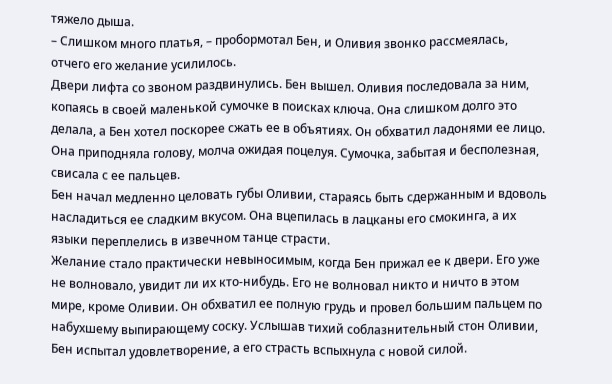тяжело дыша.
– Слишком много платья, – пробормотал Бен, и Оливия звонко рассмеялась, отчего его желание усилилось.
Двери лифта со звоном раздвинулись. Бен вышел. Оливия последовала за ним, копаясь в своей маленькой сумочке в поисках ключа. Она слишком долго это делала, а Бен хотел поскорее сжать ее в объятиях. Он обхватил ладонями ее лицо. Она приподняла голову, молча ожидая поцелуя. Сумочка, забытая и бесполезная, свисала с ее пальцев.
Бен начал медленно целовать губы Оливии, стараясь быть сдержанным и вдоволь насладиться ее сладким вкусом. Она вцепилась в лацканы его смокинга, а их языки переплелись в извечном танце страсти.
Желание стало практически невыносимым, когда Бен прижал ее к двери. Его уже не волновало, увидит ли их кто-нибудь. Его не волновал никто и ничто в этом мире, кроме Оливии. Он обхватил ее полную грудь и провел большим пальцем по набухшему выпирающему соску. Услышав тихий соблазнительный стон Оливии, Бен испытал удовлетворение, а его страсть вспыхнула с новой силой.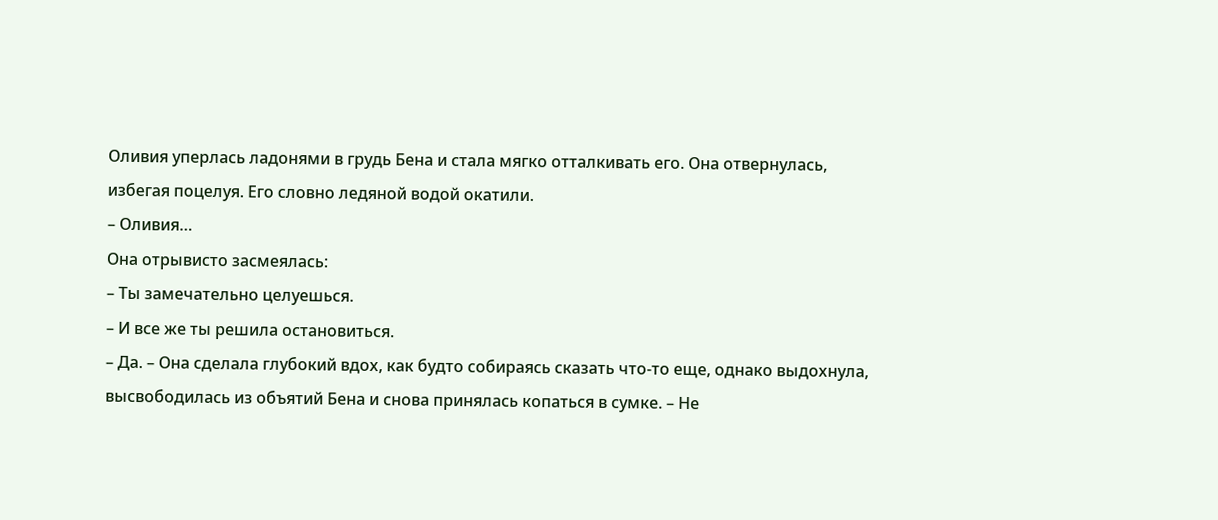Оливия уперлась ладонями в грудь Бена и стала мягко отталкивать его. Она отвернулась, избегая поцелуя. Его словно ледяной водой окатили.
– Оливия…
Она отрывисто засмеялась:
– Ты замечательно целуешься.
– И все же ты решила остановиться.
– Да. – Она сделала глубокий вдох, как будто собираясь сказать что-то еще, однако выдохнула, высвободилась из объятий Бена и снова принялась копаться в сумке. – Не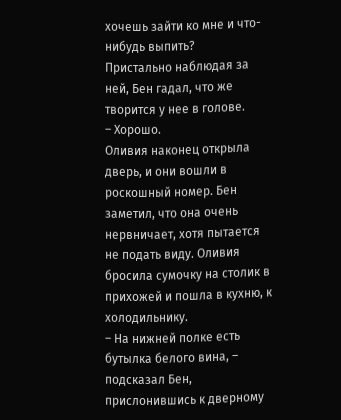хочешь зайти ко мне и что-нибудь выпить?
Пристально наблюдая за ней, Бен гадал, что же творится у нее в голове.
– Хорошо.
Оливия наконец открыла дверь, и они вошли в роскошный номер. Бен заметил, что она очень нервничает, хотя пытается не подать виду. Оливия бросила сумочку на столик в прихожей и пошла в кухню, к холодильнику.
– На нижней полке есть бутылка белого вина, – подсказал Бен, прислонившись к дверному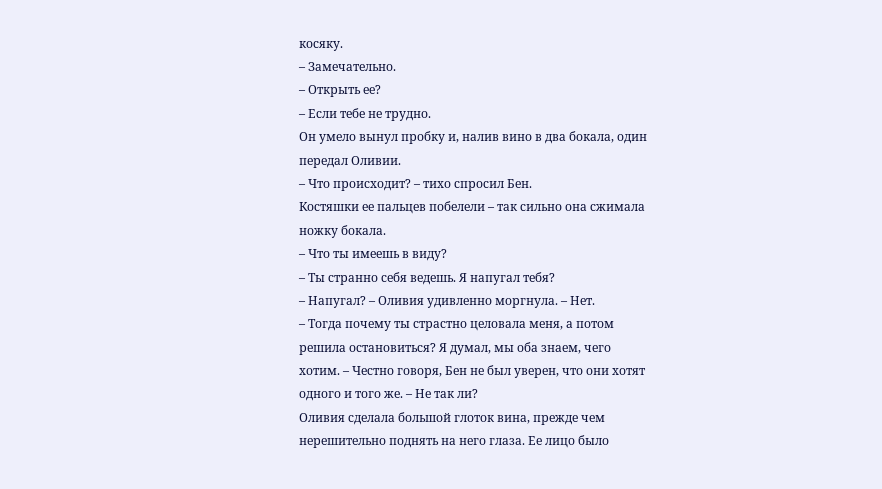косяку.
– Замечательно.
– Открыть ее?
– Если тебе не трудно.
Он умело вынул пробку и, налив вино в два бокала, один передал Оливии.
– Что происходит? – тихо спросил Бен.
Костяшки ее пальцев побелели – так сильно она сжимала ножку бокала.
– Что ты имеешь в виду?
– Ты странно себя ведешь. Я напугал тебя?
– Напугал? – Оливия удивленно моргнула. – Нет.
– Тогда почему ты страстно целовала меня, а потом решила остановиться? Я думал, мы оба знаем, чего хотим. – Честно говоря, Бен не был уверен, что они хотят одного и того же. – Не так ли?
Оливия сделала большой глоток вина, прежде чем нерешительно поднять на него глаза. Ее лицо было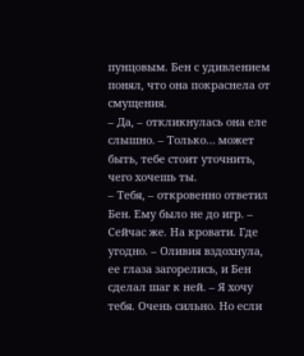пунцовым. Бен с удивлением понял, что она покраснела от смущения.
– Да, – откликнулась она еле слышно. – Только… может быть, тебе стоит уточнить, чего хочешь ты.
– Тебя, – откровенно ответил Бен. Ему было не до игр. – Сейчас же. На кровати. Где угодно. – Оливия вздохнула, ее глаза загорелись, и Бен сделал шаг к ней. – Я хочу тебя. Очень сильно. Но если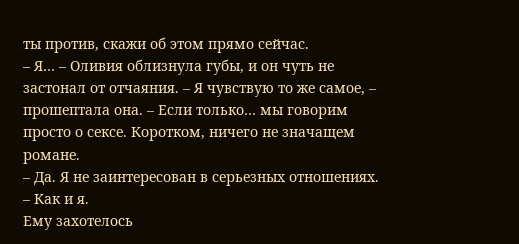ты против, скажи об этом прямо сейчас.
– Я… – Оливия облизнула губы, и он чуть не застонал от отчаяния. – Я чувствую то же самое, – прошептала она. – Если только… мы говорим просто о сексе. Коротком, ничего не значащем романе.
– Да. Я не заинтересован в серьезных отношениях.
– Как и я.
Ему захотелось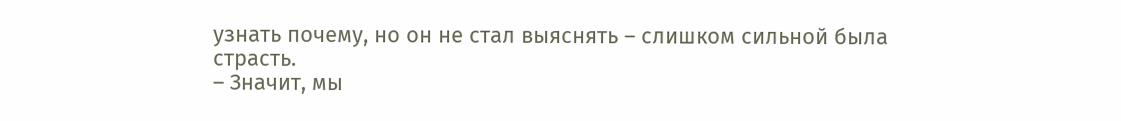узнать почему, но он не стал выяснять – слишком сильной была страсть.
– Значит, мы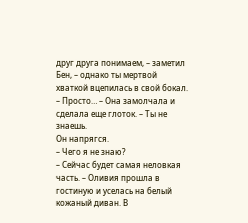друг друга понимаем, – заметил Бен, – однако ты мертвой хваткой вцепилась в свой бокал.
– Просто… – Она замолчала и сделала еще глоток. – Ты не знаешь.
Он напрягся.
– Чего я не знаю?
– Сейчас будет самая неловкая часть. – Оливия прошла в гостиную и уселась на белый кожаный диван. В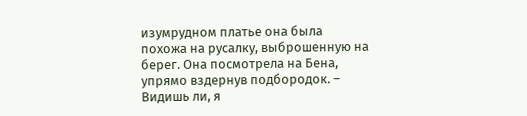изумрудном платье она была похожа на русалку, выброшенную на берег. Она посмотрела на Бена, упрямо вздернув подбородок. – Видишь ли, я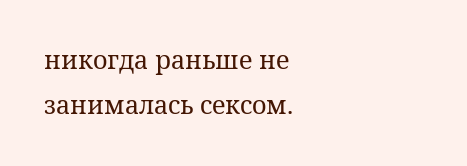никогда раньше не занималась сексом.